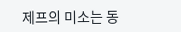제프의 미소는 동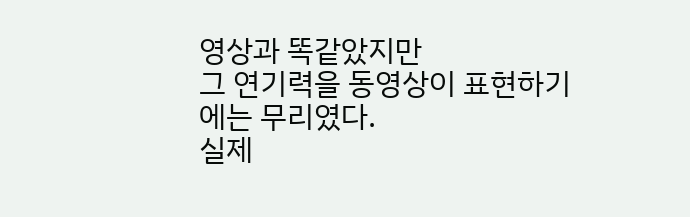영상과 똑같았지만
그 연기력을 동영상이 표현하기에는 무리였다.
실제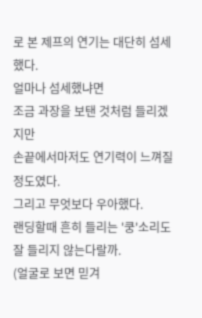로 본 제프의 연기는 대단히 섬세했다.
얼마나 섬세했냐면
조금 과장을 보탠 것처럼 들리겠지만
손끝에서마저도 연기력이 느껴질 정도였다.
그리고 무엇보다 우아했다.
랜딩할때 흔히 들리는 '쿵'소리도 잘 들리지 않는다랄까.
(얼굴로 보면 믿겨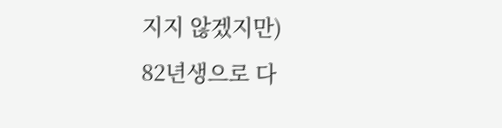지지 않겠지만)
82년생으로 다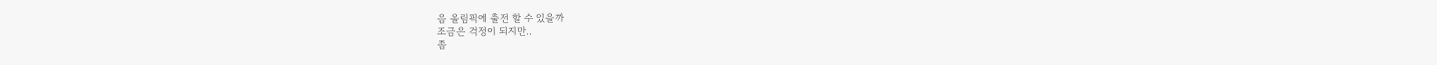음 올림픽에 출전 할 수 있을까
조금은 걱정이 되지만..
좀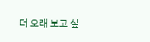더 오래 보고 싶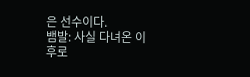은 선수이다.
뱀발: 사실 다녀온 이후로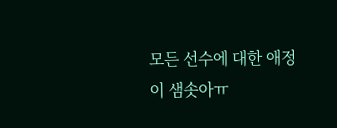모든 선수에 대한 애정이 샘솟아ㅠ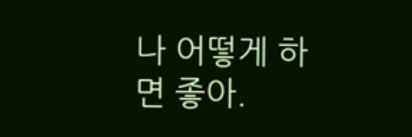나 어떻게 하면 좋아.